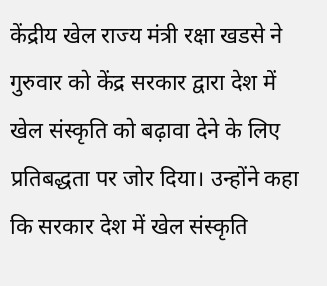केंद्रीय खेल राज्य मंत्री रक्षा खडसे ने गुरुवार को केंद्र सरकार द्वारा देश में खेल संस्कृति को बढ़ावा देने के लिए प्रतिबद्धता पर जोर दिया। उन्होंने कहा कि सरकार देश में खेल संस्कृति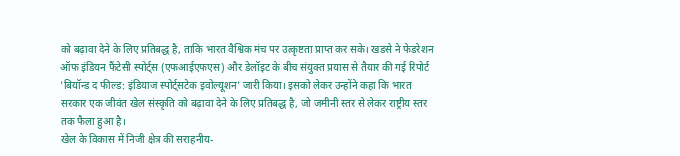को बढ़ावा देने के लिए प्रतिबद्ध है, ताकि भारत वैश्विक मंच पर उत्कृष्टता प्राप्त कर सके। खडसे ने फेडरेशन ऑफ इंडियन फैंटेसी स्पोर्ट्स (एफआईएफएस) और डेलॉइट के बीच संयुक्त प्रयास से तैयार की गई रिपोर्ट 'बियॉन्ड द फील्ड: इंडियाज स्पोर्ट्सटेक इवोल्यूशन' जारी किया। इसको लेकर उन्होंने कहा कि भारत सरकार एक जीवंत खेल संस्कृति को बढ़ावा देने के लिए प्रतिबद्ध है, जो जमीनी स्तर से लेकर राष्ट्रीय स्तर तक फैला हुआ है।
खेल के विकास में निजी क्षेत्र की सराहनीय-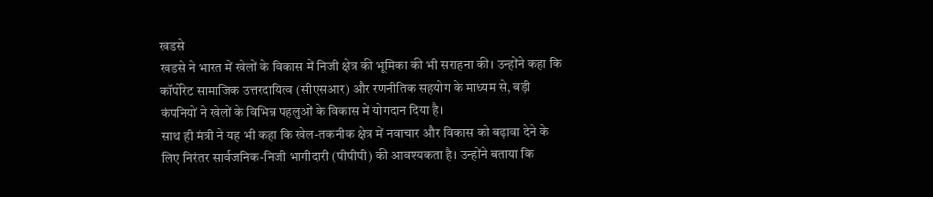खडसे
खडसे ने भारत में खेलों के विकास में निजी क्षेत्र की भूमिका की भी सराहना की। उन्होंने कहा कि कॉर्पोरेट सामाजिक उत्तरदायित्व (सीएसआर) और रणनीतिक सहयोग के माध्यम से, बड़ी कंपनियों ने खेलों के विभिन्न पहलुओं के विकास में योगदान दिया है।
साथ ही मंत्री ने यह भी कहा कि खेल-तकनीक क्षेत्र में नवाचार और विकास को बढ़ावा देने के लिए निरंतर सार्वजनिक-निजी भागीदारी (पीपीपी) की आवश्यकता है। उन्होंने बताया कि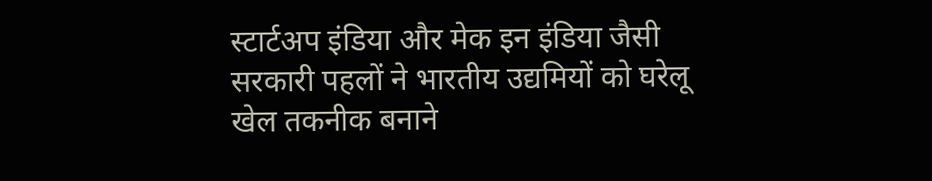स्टार्टअप इंडिया और मेक इन इंडिया जैसी सरकारी पहलों ने भारतीय उद्यमियों को घरेलू खेल तकनीक बनाने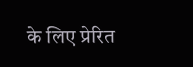के लिए प्रेरित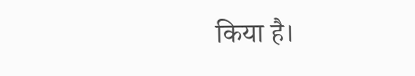किया है।